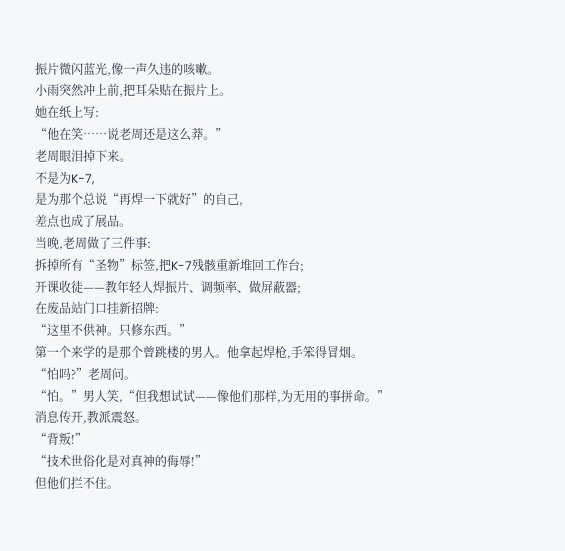振片微闪蓝光,像一声久违的咳嗽。
小雨突然冲上前,把耳朵贴在振片上。
她在纸上写:
“他在笑……说老周还是这么莽。”
老周眼泪掉下来。
不是为K-7,
是为那个总说“再焊一下就好”的自己,
差点也成了展品。
当晚,老周做了三件事:
拆掉所有“圣物”标签,把K-7残骸重新堆回工作台;
开课收徒——教年轻人焊振片、调频率、做屏蔽器;
在废品站门口挂新招牌:
“这里不供神。只修东西。”
第一个来学的是那个曾跳楼的男人。他拿起焊枪,手笨得冒烟。
“怕吗?”老周问。
“怕。”男人笑,“但我想试试——像他们那样,为无用的事拼命。”
消息传开,教派震怒。
“背叛!”
“技术世俗化是对真神的侮辱!”
但他们拦不住。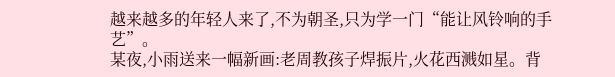越来越多的年轻人来了,不为朝圣,只为学一门“能让风铃响的手艺”。
某夜,小雨送来一幅新画:老周教孩子焊振片,火花西溅如星。背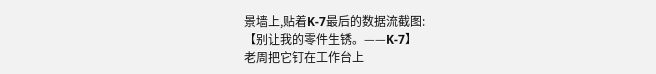景墙上,贴着K-7最后的数据流截图:
【别让我的零件生锈。——K-7】
老周把它钉在工作台上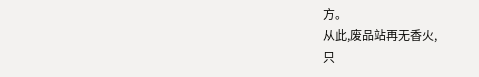方。
从此,废品站再无香火,
只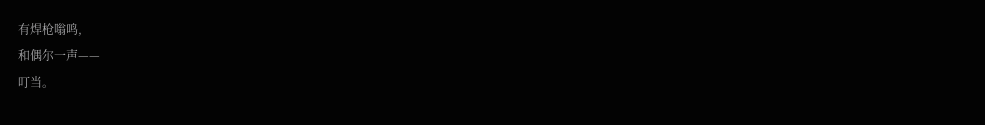有焊枪嗡鸣,
和偶尔一声——
叮当。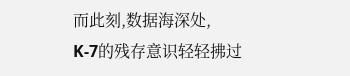而此刻,数据海深处,
K-7的残存意识轻轻拂过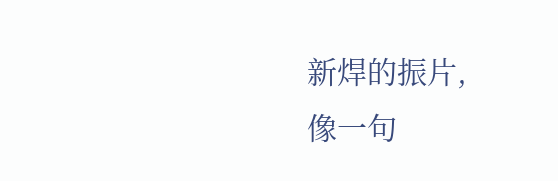新焊的振片,
像一句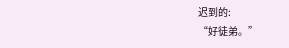迟到的:
“好徒弟。”